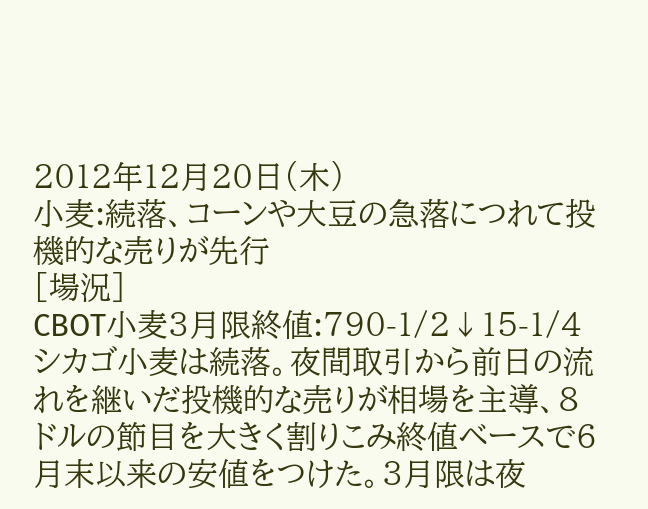2012年12月20日(木)
小麦:続落、コーンや大豆の急落につれて投機的な売りが先行
[場況]
CBOT小麦3月限終値:790-1/2↓15-1/4
シカゴ小麦は続落。夜間取引から前日の流れを継いだ投機的な売りが相場を主導、8ドルの節目を大きく割りこみ終値ベースで6月末以来の安値をつけた。3月限は夜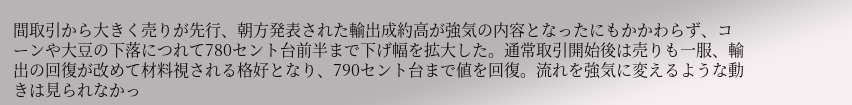間取引から大きく売りが先行、朝方発表された輸出成約高が強気の内容となったにもかかわらず、コーンや大豆の下落につれて780セント台前半まで下げ幅を拡大した。通常取引開始後は売りも一服、輸出の回復が改めて材料視される格好となり、790セント台まで値を回復。流れを強気に変えるような動きは見られなかっ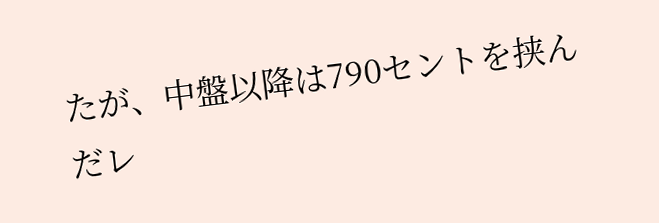たが、中盤以降は790セントを挟んだレ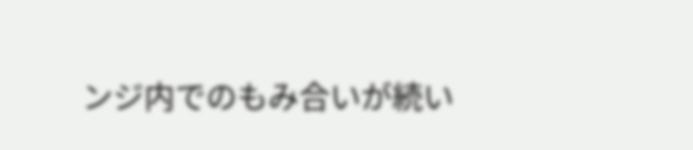ンジ内でのもみ合いが続い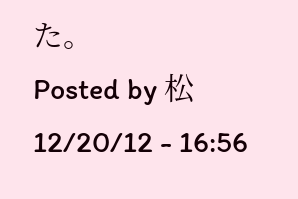た。
Posted by 松 12/20/12 - 16:56